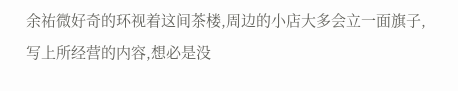余祐微好奇的环视着这间茶楼,周边的小店大多会立一面旗子,写上所经营的内容,想必是没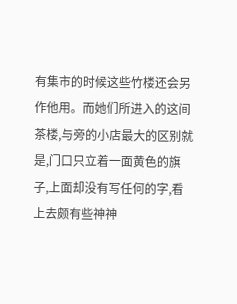有集市的时候这些竹楼还会另作他用。而她们所进入的这间茶楼,与旁的小店最大的区别就是,门口只立着一面黄色的旗子,上面却没有写任何的字,看上去颇有些神神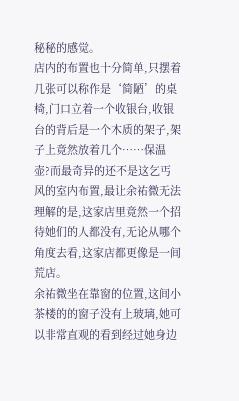秘秘的感觉。
店内的布置也十分简单,只摆着几张可以称作是‘简陋’的桌椅,门口立着一个收银台,收银台的背后是一个木质的架子,架子上竟然放着几个……保温壶?而最奇异的还不是这乞丐风的室内布置,最让余祐微无法理解的是,这家店里竟然一个招待她们的人都没有,无论从哪个角度去看,这家店都更像是一间荒店。
余祐微坐在靠窗的位置,这间小茶楼的的窗子没有上玻璃,她可以非常直观的看到经过她身边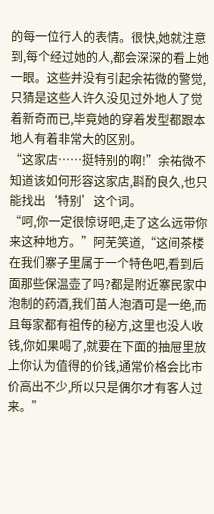的每一位行人的表情。很快,她就注意到,每个经过她的人,都会深深的看上她一眼。这些并没有引起余祐微的警觉,只猜是这些人许久没见过外地人了觉着新奇而已,毕竟她的穿着发型都跟本地人有着非常大的区别。
“这家店……挺特别的啊!”余祐微不知道该如何形容这家店,斟酌良久,也只能找出‘特别’这个词。
“呵,你一定很惊讶吧,走了这么远带你来这种地方。”阿芜笑道,“这间茶楼在我们寨子里属于一个特色吧,看到后面那些保温壶了吗?都是附近寨民家中泡制的药酒,我们苗人泡酒可是一绝,而且每家都有祖传的秘方,这里也没人收钱,你如果喝了,就要在下面的抽屉里放上你认为值得的价钱,通常价格会比市价高出不少,所以只是偶尔才有客人过来。”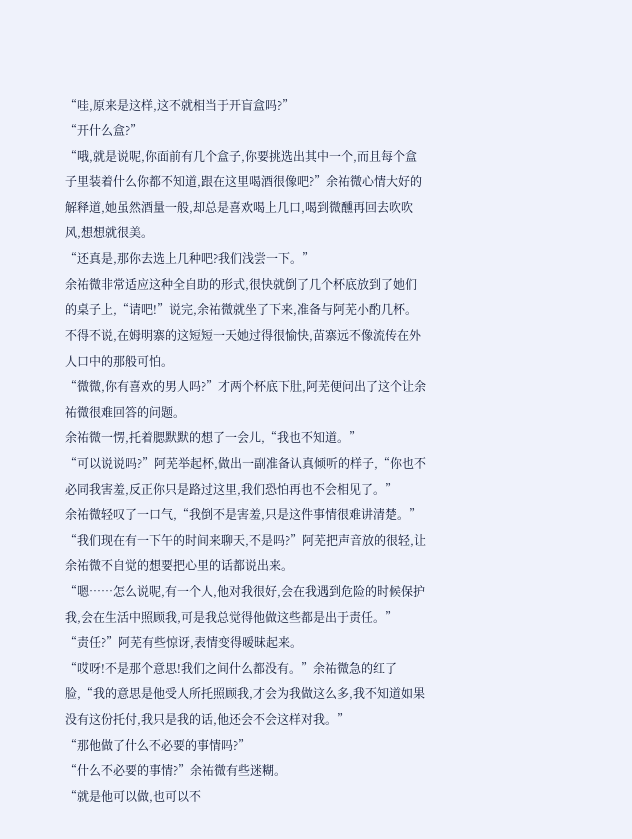“哇,原来是这样,这不就相当于开盲盒吗?”
“开什么盒?”
“哦,就是说呢,你面前有几个盒子,你要挑选出其中一个,而且每个盒子里装着什么你都不知道,跟在这里喝酒很像吧?”余祐微心情大好的解释道,她虽然酒量一般,却总是喜欢喝上几口,喝到微醺再回去吹吹风,想想就很美。
“还真是,那你去选上几种吧?我们浅尝一下。”
余祐微非常适应这种全自助的形式,很快就倒了几个杯底放到了她们的桌子上,“请吧!”说完,余祐微就坐了下来,准备与阿芜小酌几杯。不得不说,在姆明寨的这短短一天她过得很愉快,苗寨远不像流传在外人口中的那般可怕。
“微微,你有喜欢的男人吗?”才两个杯底下肚,阿芜便问出了这个让余祐微很难回答的问题。
余祐微一愣,托着腮默默的想了一会儿,“我也不知道。”
“可以说说吗?”阿芜举起杯,做出一副准备认真倾听的样子,“你也不必同我害羞,反正你只是路过这里,我们恐怕再也不会相见了。”
余祐微轻叹了一口气,“我倒不是害羞,只是这件事情很难讲清楚。”
“我们现在有一下午的时间来聊天,不是吗?”阿芜把声音放的很轻,让余祐微不自觉的想要把心里的话都说出来。
“嗯……怎么说呢,有一个人,他对我很好,会在我遇到危险的时候保护我,会在生活中照顾我,可是我总觉得他做这些都是出于责任。”
“责任?”阿芜有些惊讶,表情变得暧昧起来。
“哎呀!不是那个意思!我们之间什么都没有。”余祐微急的红了脸,“我的意思是他受人所托照顾我,才会为我做这么多,我不知道如果没有这份托付,我只是我的话,他还会不会这样对我。”
“那他做了什么不必要的事情吗?”
“什么不必要的事情?”余祐微有些迷糊。
“就是他可以做,也可以不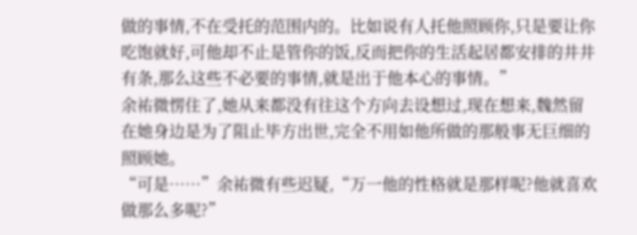做的事情,不在受托的范围内的。比如说有人托他照顾你,只是要让你吃饱就好,可他却不止是管你的饭,反而把你的生活起居都安排的井井有条,那么这些不必要的事情,就是出于他本心的事情。”
余祐微愣住了,她从来都没有往这个方向去设想过,现在想来,魏然留在她身边是为了阻止毕方出世,完全不用如他所做的那般事无巨细的照顾她。
“可是……”余祐微有些迟疑,“万一他的性格就是那样呢?他就喜欢做那么多呢?”